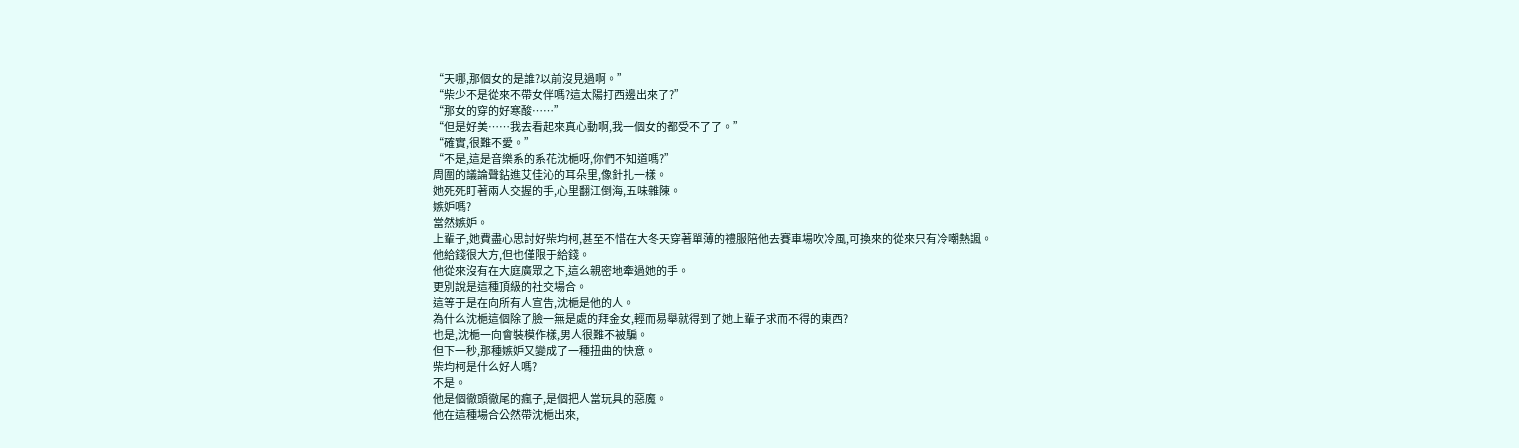“天哪,那個女的是誰?以前沒見過啊。”
“柴少不是從來不帶女伴嗎?這太陽打西邊出來了?”
“那女的穿的好寒酸……”
“但是好美……我去看起來真心動啊,我一個女的都受不了了。”
“確實,很難不愛。”
“不是,這是音樂系的系花沈梔呀,你們不知道嗎?”
周圍的議論聲鉆進艾佳沁的耳朵里,像針扎一樣。
她死死盯著兩人交握的手,心里翻江倒海,五味雜陳。
嫉妒嗎?
當然嫉妒。
上輩子,她費盡心思討好柴均柯,甚至不惜在大冬天穿著單薄的禮服陪他去賽車場吹冷風,可換來的從來只有冷嘲熱諷。
他給錢很大方,但也僅限于給錢。
他從來沒有在大庭廣眾之下,這么親密地牽過她的手。
更別說是這種頂級的社交場合。
這等于是在向所有人宣告,沈梔是他的人。
為什么沈梔這個除了臉一無是處的拜金女,輕而易舉就得到了她上輩子求而不得的東西?
也是,沈梔一向會裝模作樣,男人很難不被騙。
但下一秒,那種嫉妒又變成了一種扭曲的快意。
柴均柯是什么好人嗎?
不是。
他是個徹頭徹尾的瘋子,是個把人當玩具的惡魔。
他在這種場合公然帶沈梔出來,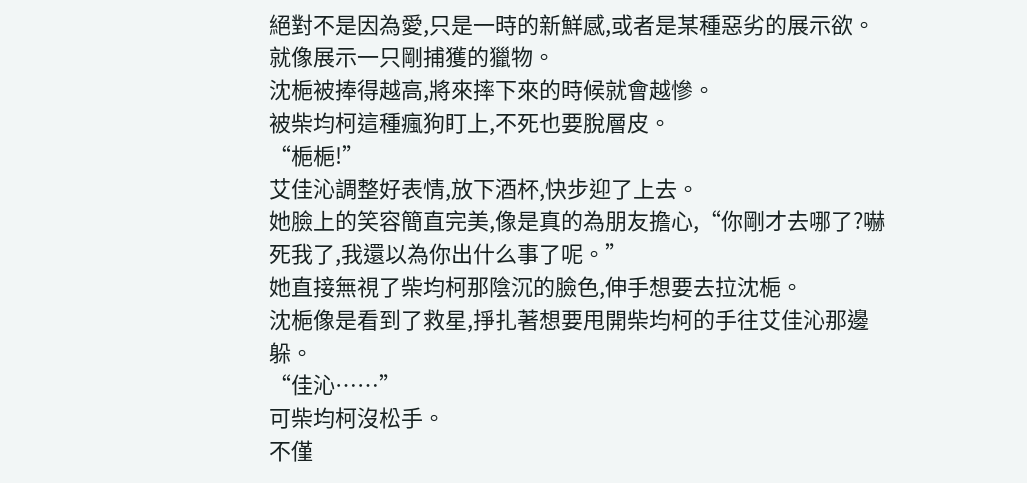絕對不是因為愛,只是一時的新鮮感,或者是某種惡劣的展示欲。
就像展示一只剛捕獲的獵物。
沈梔被捧得越高,將來摔下來的時候就會越慘。
被柴均柯這種瘋狗盯上,不死也要脫層皮。
“梔梔!”
艾佳沁調整好表情,放下酒杯,快步迎了上去。
她臉上的笑容簡直完美,像是真的為朋友擔心,“你剛才去哪了?嚇死我了,我還以為你出什么事了呢。”
她直接無視了柴均柯那陰沉的臉色,伸手想要去拉沈梔。
沈梔像是看到了救星,掙扎著想要甩開柴均柯的手往艾佳沁那邊躲。
“佳沁……”
可柴均柯沒松手。
不僅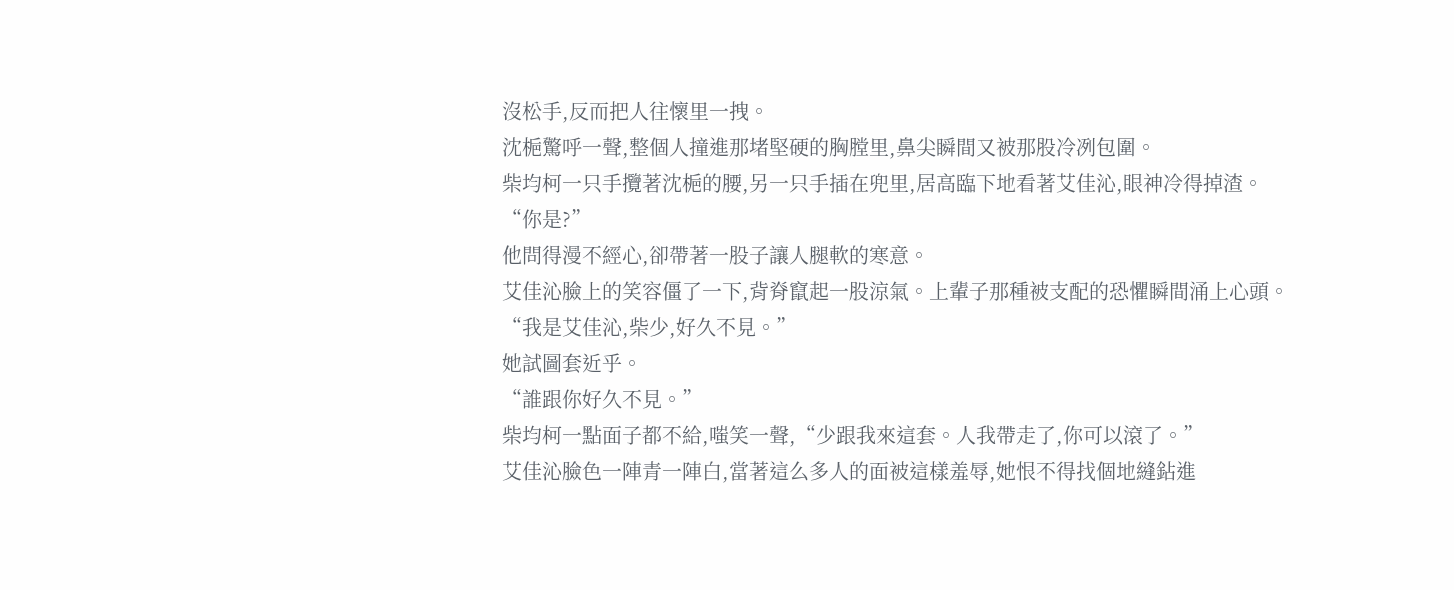沒松手,反而把人往懷里一拽。
沈梔驚呼一聲,整個人撞進那堵堅硬的胸膛里,鼻尖瞬間又被那股冷冽包圍。
柴均柯一只手攬著沈梔的腰,另一只手插在兜里,居高臨下地看著艾佳沁,眼神冷得掉渣。
“你是?”
他問得漫不經心,卻帶著一股子讓人腿軟的寒意。
艾佳沁臉上的笑容僵了一下,背脊竄起一股涼氣。上輩子那種被支配的恐懼瞬間涌上心頭。
“我是艾佳沁,柴少,好久不見。”
她試圖套近乎。
“誰跟你好久不見。”
柴均柯一點面子都不給,嗤笑一聲,“少跟我來這套。人我帶走了,你可以滾了。”
艾佳沁臉色一陣青一陣白,當著這么多人的面被這樣羞辱,她恨不得找個地縫鉆進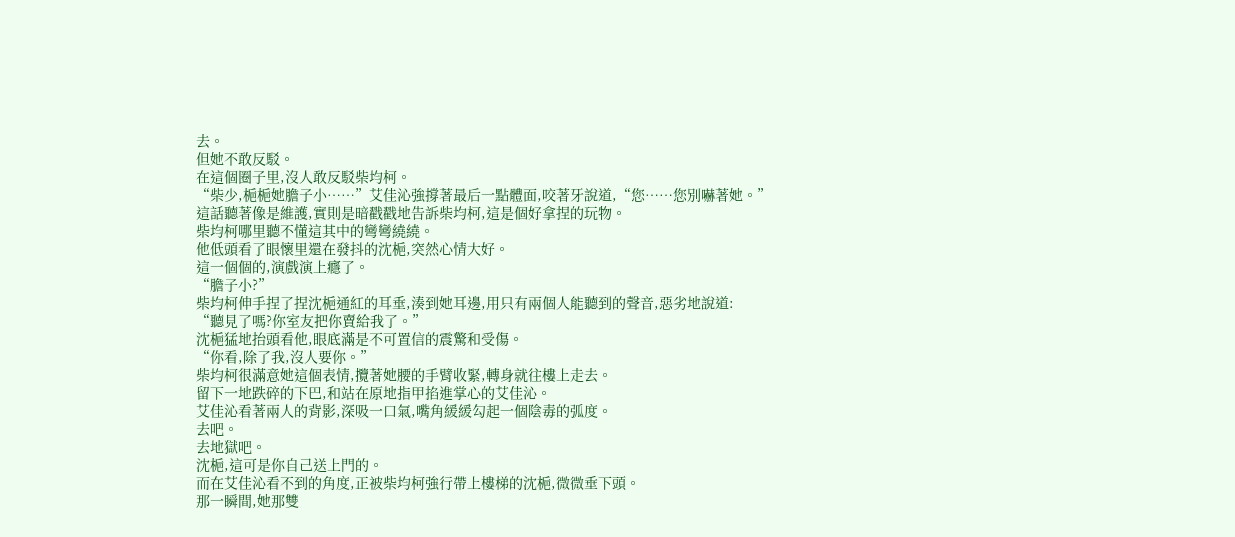去。
但她不敢反駁。
在這個圈子里,沒人敢反駁柴均柯。
“柴少,梔梔她膽子小……”艾佳沁強撐著最后一點體面,咬著牙說道,“您……您別嚇著她。”
這話聽著像是維護,實則是暗戳戳地告訴柴均柯,這是個好拿捏的玩物。
柴均柯哪里聽不懂這其中的彎彎繞繞。
他低頭看了眼懷里還在發抖的沈梔,突然心情大好。
這一個個的,演戲演上癮了。
“膽子小?”
柴均柯伸手捏了捏沈梔通紅的耳垂,湊到她耳邊,用只有兩個人能聽到的聲音,惡劣地說道:
“聽見了嗎?你室友把你賣給我了。”
沈梔猛地抬頭看他,眼底滿是不可置信的震驚和受傷。
“你看,除了我,沒人要你。”
柴均柯很滿意她這個表情,攬著她腰的手臂收緊,轉身就往樓上走去。
留下一地跌碎的下巴,和站在原地指甲掐進掌心的艾佳沁。
艾佳沁看著兩人的背影,深吸一口氣,嘴角緩緩勾起一個陰毒的弧度。
去吧。
去地獄吧。
沈梔,這可是你自己送上門的。
而在艾佳沁看不到的角度,正被柴均柯強行帶上樓梯的沈梔,微微垂下頭。
那一瞬間,她那雙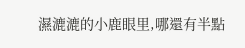濕漉漉的小鹿眼里,哪還有半點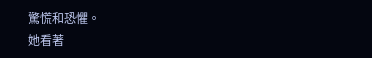驚慌和恐懼。
她看著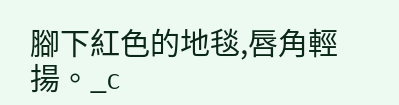腳下紅色的地毯,唇角輕揚。_c